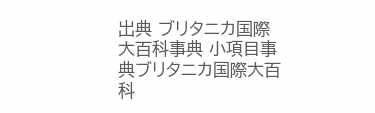出典 ブリタニカ国際大百科事典 小項目事典ブリタニカ国際大百科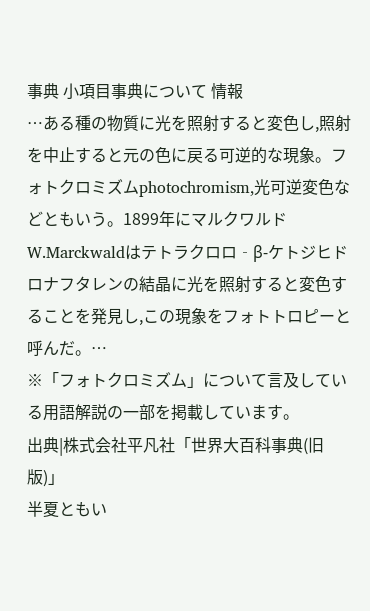事典 小項目事典について 情報
…ある種の物質に光を照射すると変色し,照射を中止すると元の色に戻る可逆的な現象。フォトクロミズムphotochromism,光可逆変色などともいう。1899年にマルクワルドW.Marckwaldはテトラクロロ‐β‐ケトジヒドロナフタレンの結晶に光を照射すると変色することを発見し,この現象をフォトトロピーと呼んだ。…
※「フォトクロミズム」について言及している用語解説の一部を掲載しています。
出典|株式会社平凡社「世界大百科事典(旧版)」
半夏ともい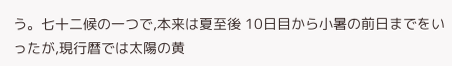う。七十二候の一つで,本来は夏至後 10日目から小暑の前日までをいったが,現行暦では太陽の黄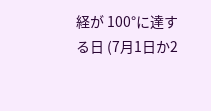経が 100°に達する日 (7月1日か2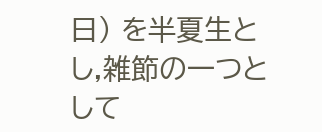日) を半夏生とし,雑節の一つとして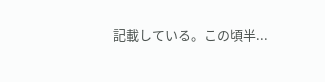記載している。この頃半...